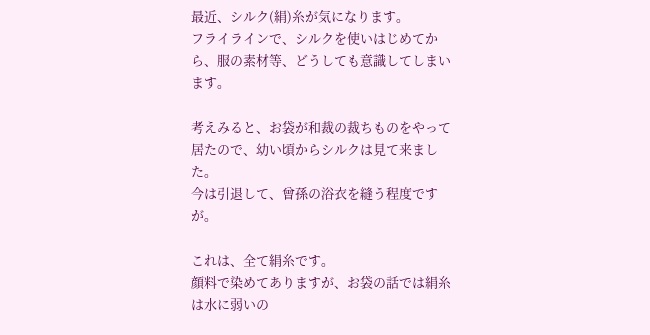最近、シルク(絹)糸が気になります。
フライラインで、シルクを使いはじめてから、服の素材等、どうしても意識してしまいます。

考えみると、お袋が和裁の裁ちものをやって居たので、幼い頃からシルクは見て来ました。
今は引退して、曾孫の浴衣を縫う程度ですが。

これは、全て絹糸です。
顔料で染めてありますが、お袋の話では絹糸は水に弱いの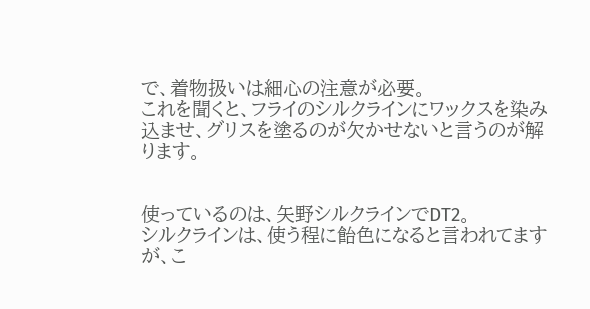で、着物扱いは細心の注意が必要。
これを聞くと、フライのシルクラインにワックスを染み込ませ、グリスを塗るのが欠かせないと言うのが解ります。


使っているのは、矢野シルクラインでDT2。
シルクラインは、使う程に飴色になると言われてますが、こ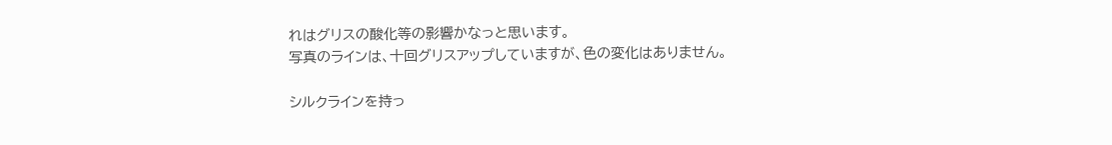れはグリスの酸化等の影響かなっと思います。
写真のラインは、十回グリスアップしていますが、色の変化はありません。

シルクラインを持っ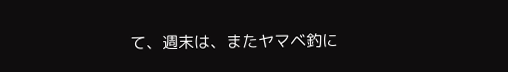て、週末は、またヤマベ釣に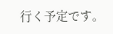行く予定です。